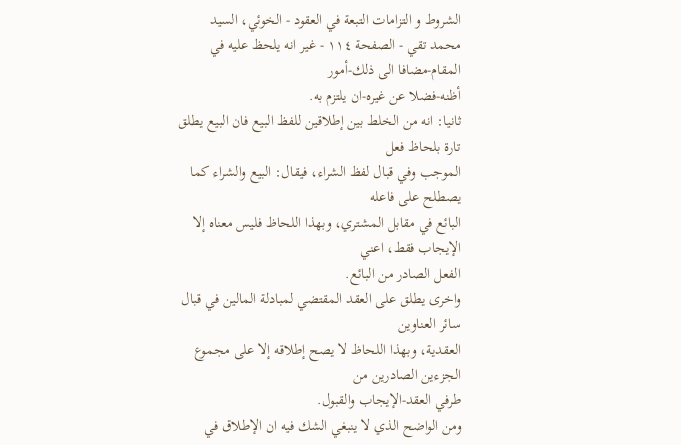الشروط و التزامات التبعة في العقود - الخوئي، السيد محمد تقي - الصفحة ١١٤ - غير انه يلحظ عليه في المقام-مضافا الى ذلك-أمور
أظنه-فضلا عن غيره-ان يلتزم به.
ثانيا: انه من الخلط بين إطلاقين للفظ البيع فان البيع يطلق تارة بلحاظ فعل
الموجب وفي قبال لفظ الشراء، فيقال: البيع والشراء كما يصطلح على فاعله
البائع في مقابل المشتري، وبهذا اللحاظ فليس معناه إلا الإيجاب فقط، اعني
الفعل الصادر من البائع.
واخرى يطلق على العقد المقتضي لمبادلة المالين في قبال سائر العناوين
العقدية، وبهذا اللحاظ لا يصح إطلاقه إلا على مجموع الجزءين الصادرين من
طرفي العقد-الإيجاب والقبول.
ومن الواضح الذي لا ينبغي الشك فيه ان الإطلاق في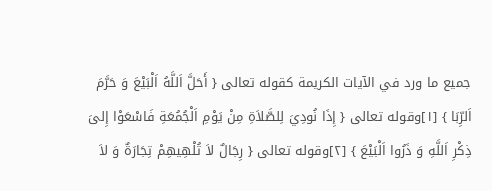جميع ما ورد في الآيات الكريمة كقوله تعالى { أَحَلَّ اَللَّهُ اَلْبَيْعَ وَ حَرَّمَ اَلرِّبَا } [١]وقوله تعالى { إِذَا نُودِيَ لِلصَّلاَةِ مِنْ يَوْمِ اَلْجُمُعَةِ فَاسْعَوْا إِلىَ ذِكْرِ اَللَّهِ وَ ذَرُوا اَلْبَيْعَ } [٢]وقوله تعالى { رِجَالٌ لاَ تُلْهِيهِمْ تِجَارَةٌ وَ لاَ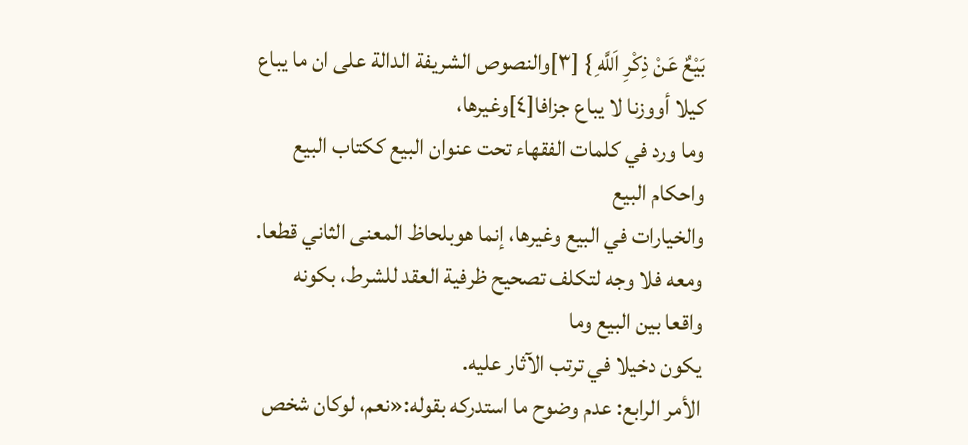بَيْعٌ عَنْ ذِكْرِ اَللَّهِ } [٣]والنصوص الشريفة الدالة على ان ما يباع كيلا أووزنا لا يباع جزافا[٤]وغيرها،
وما ورد في كلمات الفقهاء تحت عنوان البيع ككتاب البيع واحكام البيع
والخيارات في البيع وغيرها، إنما هوبلحاظ المعنى الثاني قطعا.
ومعه فلا وجه لتكلف تصحيح ظرفية العقد للشرط، بكونه واقعا بين البيع وما
يكون دخيلا في ترتب الآثار عليه.
الأمر الرابع: عدم وضوح ما استدركه بقوله:«نعم، لوكان شخص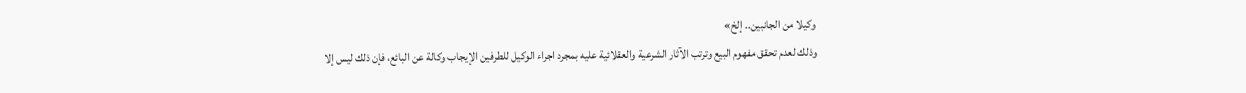وكيلا من الجانبين.. إلخ»
وذلك لعدم تحقق مفهوم البيع وترتب الآثار الشرعية والعقلائية عليه بمجرد اجراء الوكيل للطرفين الإيجاب وكالة عن البائع، فإن ذلك ليس إلا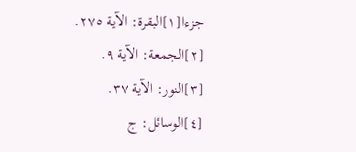جزءا[١]البقرة: الآية ٢٧٥.
[٢]الجمعة: الآية ٩.
[٣]النور: الآية ٣٧.
[٤]الوسائل: ج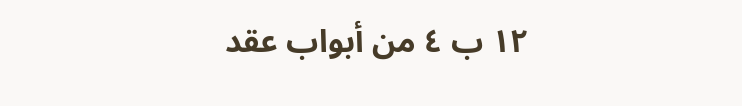١٢ ب ٤ من أبواب عقد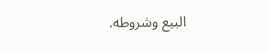البيع وشروطه.